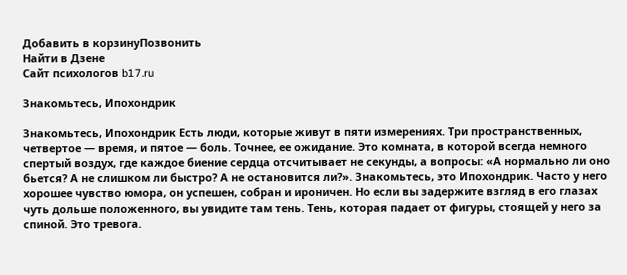Добавить в корзинуПозвонить
Найти в Дзене
Сайт психологов b17.ru

Знакомьтесь, Ипохондрик

Знакомьтесь, Ипохондрик Есть люди, которые живут в пяти измерениях. Три пространственных, четвертое — время, и пятое — боль. Точнее, ее ожидание. Это комната, в которой всегда немного спертый воздух, где каждое биение сердца отсчитывает не секунды, а вопросы: «А нормально ли оно бьется? А не слишком ли быстро? А не остановится ли?». Знакомьтесь, это Ипохондрик. Часто у него хорошее чувство юмора, он успешен, собран и ироничен. Но если вы задержите взгляд в его глазах чуть дольше положенного, вы увидите там тень. Тень, которая падает от фигуры, стоящей у него за спиной. Это тревога.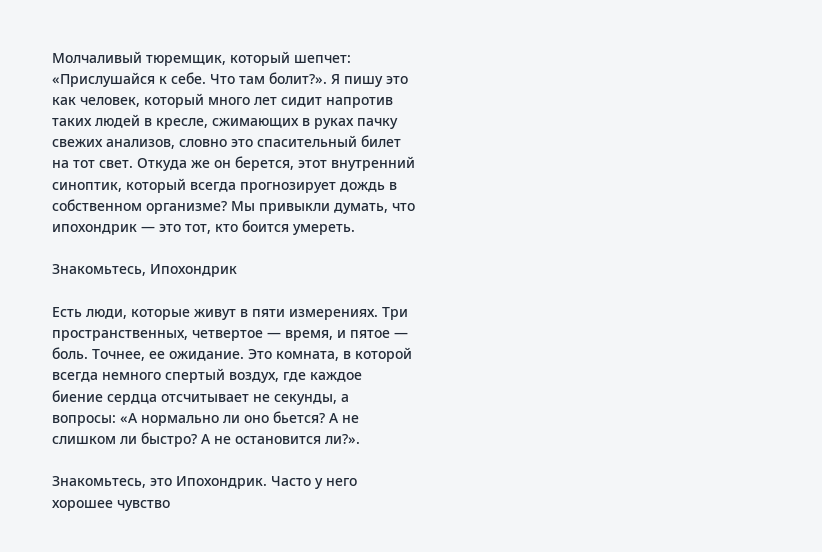Молчаливый тюремщик, который шепчет: «Прислушайся к себе. Что там болит?». Я пишу это как человек, который много лет сидит напротив таких людей в кресле, сжимающих в руках пачку свежих анализов, словно это спасительный билет на тот свет. Откуда же он берется, этот внутренний синоптик, который всегда прогнозирует дождь в собственном организме? Мы привыкли думать, что ипохондрик — это тот, кто боится умереть.

Знакомьтесь, Ипохондрик

Есть люди, которые живут в пяти измерениях. Три пространственных, четвертое — время, и пятое — боль. Точнее, ее ожидание. Это комната, в которой всегда немного спертый воздух, где каждое биение сердца отсчитывает не секунды, а вопросы: «А нормально ли оно бьется? А не слишком ли быстро? А не остановится ли?».

Знакомьтесь, это Ипохондрик. Часто у него хорошее чувство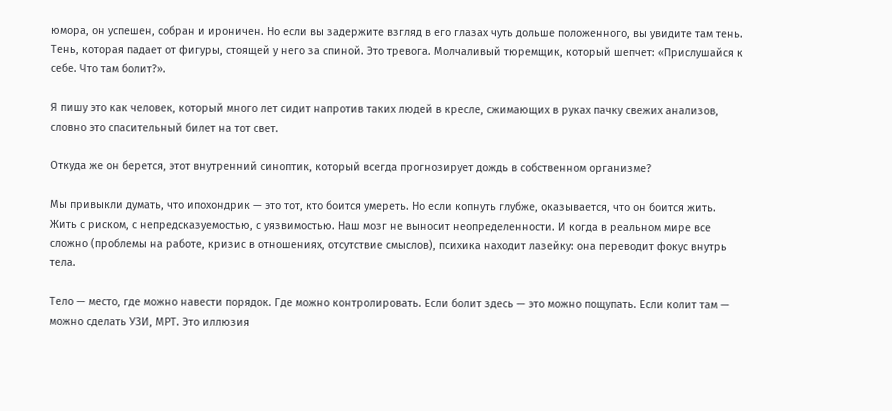юмора, он успешен, собран и ироничен. Но если вы задержите взгляд в его глазах чуть дольше положенного, вы увидите там тень. Тень, которая падает от фигуры, стоящей у него за спиной. Это тревога. Молчаливый тюремщик, который шепчет: «Прислушайся к себе. Что там болит?».

Я пишу это как человек, который много лет сидит напротив таких людей в кресле, сжимающих в руках пачку свежих анализов, словно это спасительный билет на тот свет.

Откуда же он берется, этот внутренний синоптик, который всегда прогнозирует дождь в собственном организме?

Мы привыкли думать, что ипохондрик — это тот, кто боится умереть. Но если копнуть глубже, оказывается, что он боится жить. Жить с риском, с непредсказуемостью, с уязвимостью. Наш мозг не выносит неопределенности. И когда в реальном мире все сложно (проблемы на работе, кризис в отношениях, отсутствие смыслов), психика находит лазейку: она переводит фокус внутрь тела.

Тело — место, где можно навести порядок. Где можно контролировать. Если болит здесь — это можно пощупать. Если колит там — можно сделать УЗИ, МРТ. Это иллюзия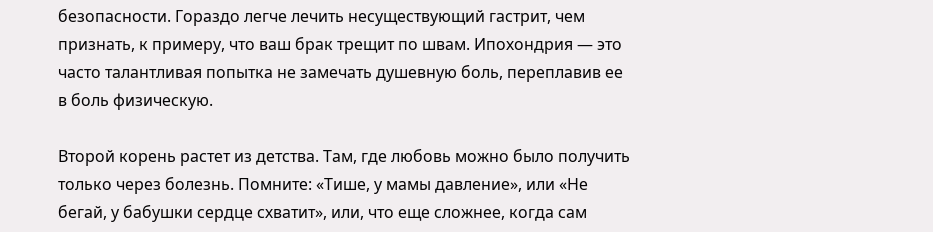безопасности. Гораздо легче лечить несуществующий гастрит, чем признать, к примеру, что ваш брак трещит по швам. Ипохондрия — это часто талантливая попытка не замечать душевную боль, переплавив ее в боль физическую.

Второй корень растет из детства. Там, где любовь можно было получить только через болезнь. Помните: «Тише, у мамы давление», или «Не бегай, у бабушки сердце схватит», или, что еще сложнее, когда сам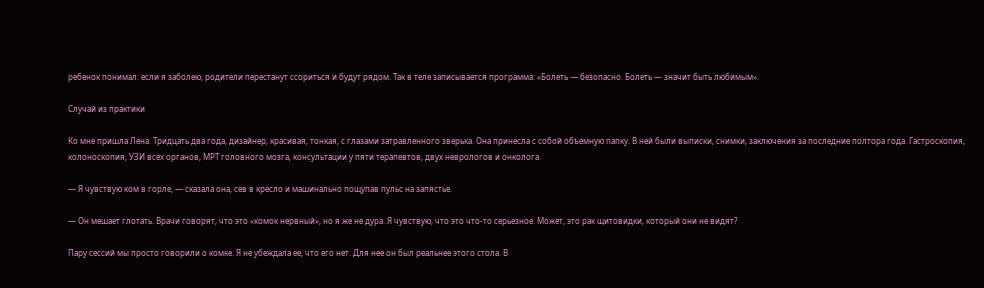ребенок понимал: если я заболею, родители перестанут ссориться и будут рядом. Так в теле записывается программа: «Болеть — безопасно. Болеть — значит быть любимым».

Случай из практики

Ко мне пришла Лена. Тридцать два года, дизайнер, красивая, тонкая, с глазами затравленного зверька. Она принесла с собой объемную папку. В ней были выписки, снимки, заключения за последние полтора года. Гастроскопия, колоноскопия, УЗИ всех органов, МРТ головного мозга, консультации у пяти терапевтов, двух неврологов и онколога.

— Я чувствую ком в горле, — сказала она, сев в кресло и машинально пощупав пульс на запястье.

— Он мешает глотать. Врачи говорят, что это «комок нервный», но я же не дура. Я чувствую, что это что-то серьезное. Может, это рак щитовидки, который они не видят?

Пару сессий мы просто говорили о комке. Я не убеждала ее, что его нет. Для нее он был реальнее этого стола. В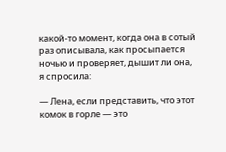какой-то момент, когда она в сотый раз описывала, как просыпается ночью и проверяет, дышит ли она, я спросила:

— Лена, если представить, что этот комок в горле — это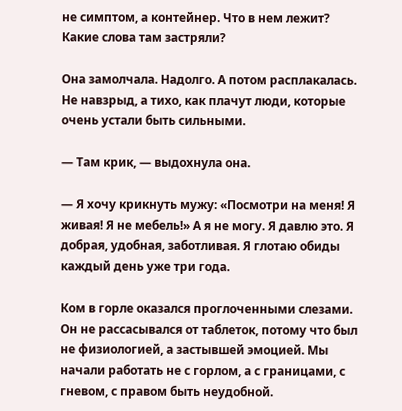не симптом, а контейнер. Что в нем лежит? Какие слова там застряли?

Она замолчала. Надолго. А потом расплакалась. Не навзрыд, а тихо, как плачут люди, которые очень устали быть сильными.

— Там крик, — выдохнула она.

— Я хочу крикнуть мужу: «Посмотри на меня! Я живая! Я не мебель!» А я не могу. Я давлю это. Я добрая, удобная, заботливая. Я глотаю обиды каждый день уже три года.

Ком в горле оказался проглоченными слезами. Он не рассасывался от таблеток, потому что был не физиологией, а застывшей эмоцией. Мы начали работать не с горлом, а с границами, с гневом, с правом быть неудобной.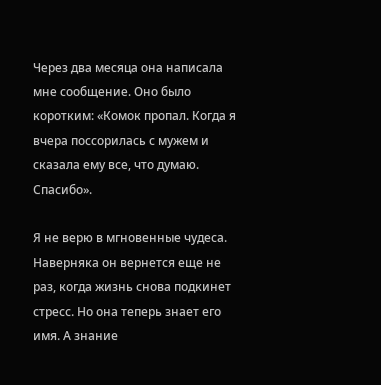Через два месяца она написала мне сообщение. Оно было коротким: «Комок пропал. Когда я вчера поссорилась с мужем и сказала ему все, что думаю. Спасибо».

Я не верю в мгновенные чудеса. Наверняка он вернется еще не раз, когда жизнь снова подкинет стресс. Но она теперь знает его имя. А знание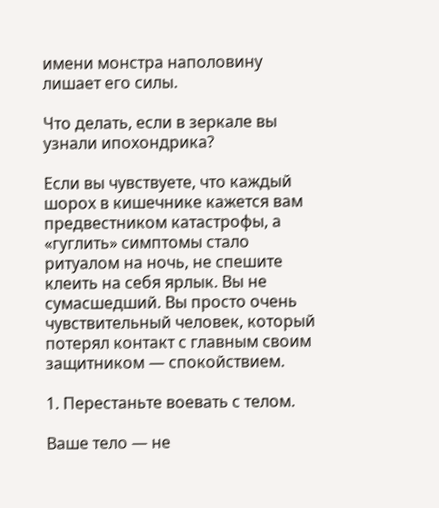имени монстра наполовину лишает его силы.

Что делать, если в зеркале вы узнали ипохондрика?

Если вы чувствуете, что каждый шорох в кишечнике кажется вам предвестником катастрофы, а «гуглить» симптомы стало ритуалом на ночь, не спешите клеить на себя ярлык. Вы не сумасшедший. Вы просто очень чувствительный человек, который потерял контакт с главным своим защитником — спокойствием.

1. Перестаньте воевать с телом.

Ваше тело — не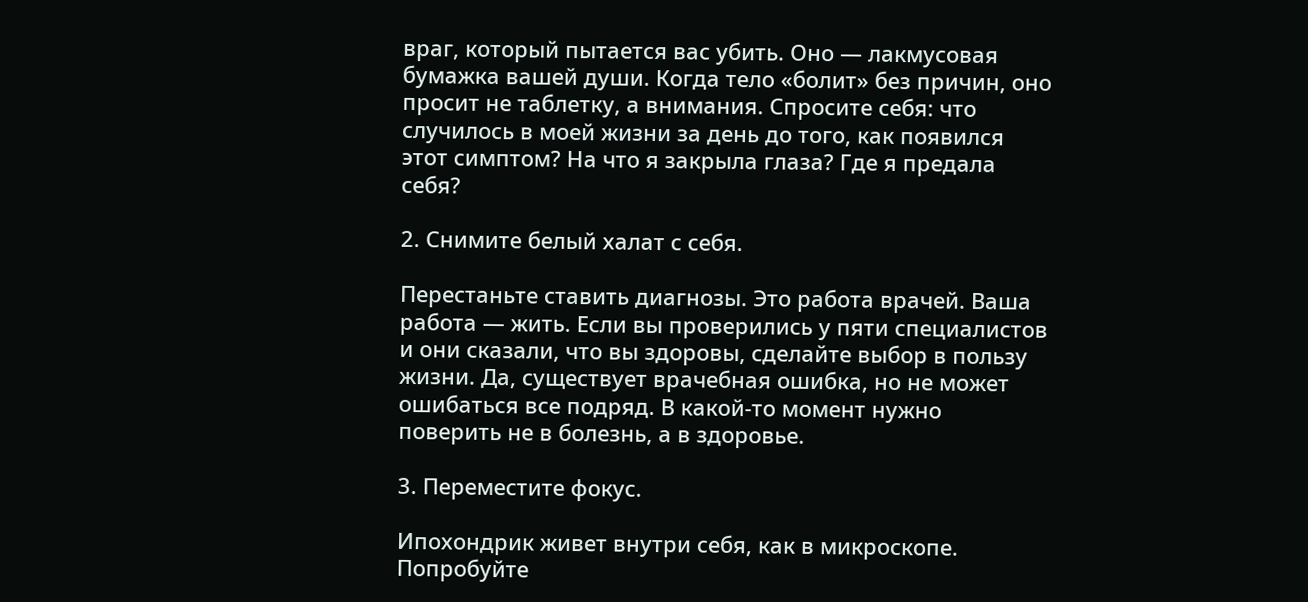враг, который пытается вас убить. Оно — лакмусовая бумажка вашей души. Когда тело «болит» без причин, оно просит не таблетку, а внимания. Спросите себя: что случилось в моей жизни за день до того, как появился этот симптом? На что я закрыла глаза? Где я предала себя?

2. Снимите белый халат с себя.

Перестаньте ставить диагнозы. Это работа врачей. Ваша работа — жить. Если вы проверились у пяти специалистов и они сказали, что вы здоровы, сделайте выбор в пользу жизни. Да, существует врачебная ошибка, но не может ошибаться все подряд. В какой-то момент нужно поверить не в болезнь, а в здоровье.

3. Переместите фокус.

Ипохондрик живет внутри себя, как в микроскопе. Попробуйте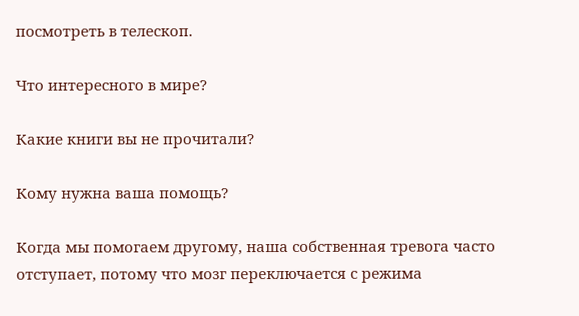посмотреть в телескоп.

Что интересного в мире?

Какие книги вы не прочитали?

Кому нужна ваша помощь?

Когда мы помогаем другому, наша собственная тревога часто отступает, потому что мозг переключается с режима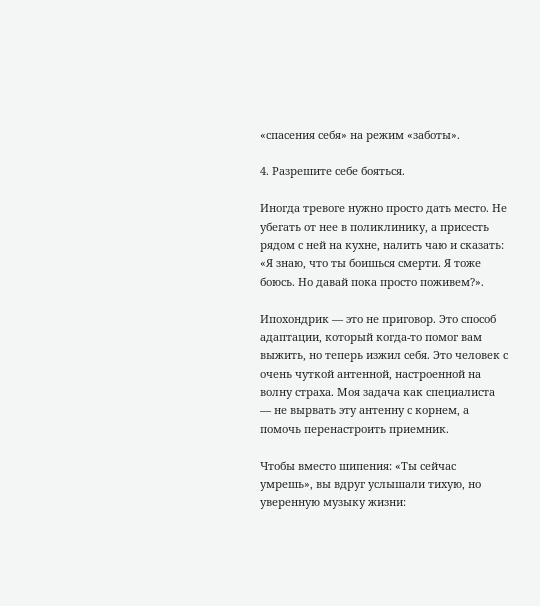«спасения себя» на режим «заботы».

4. Разрешите себе бояться.

Иногда тревоге нужно просто дать место. Не убегать от нее в поликлинику, а присесть рядом с ней на кухне, налить чаю и сказать: «Я знаю, что ты боишься смерти. Я тоже боюсь. Но давай пока просто поживем?».

Ипохондрик — это не приговор. Это способ адаптации, который когда-то помог вам выжить, но теперь изжил себя. Это человек с очень чуткой антенной, настроенной на волну страха. Моя задача как специалиста — не вырвать эту антенну с корнем, а помочь перенастроить приемник.

Чтобы вместо шипения: «Ты сейчас умрешь», вы вдруг услышали тихую, но уверенную музыку жизни: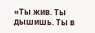«Ты жив. Ты дышишь. Ты в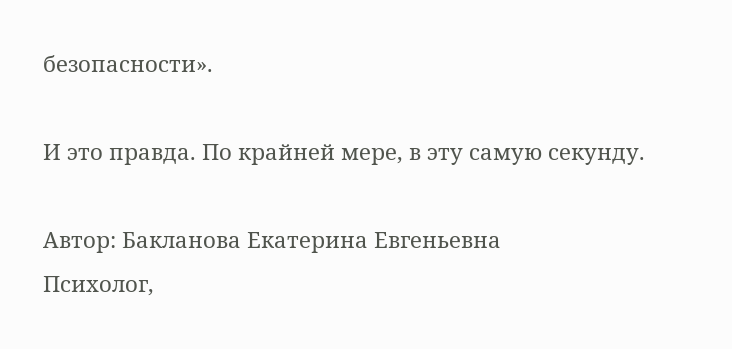безопасности».

И это правда. По крайней мере, в эту самую секунду.

Автор: Бакланова Екатерина Евгеньевна
Психолог,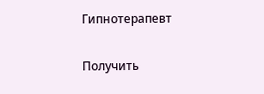Гипнотерапевт

Получить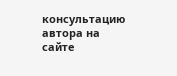консультацию автора на сайте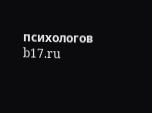психологов b17.ru